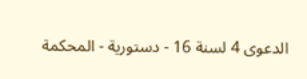الدعوى 4 لسنة 16 - دستورية - المحكمة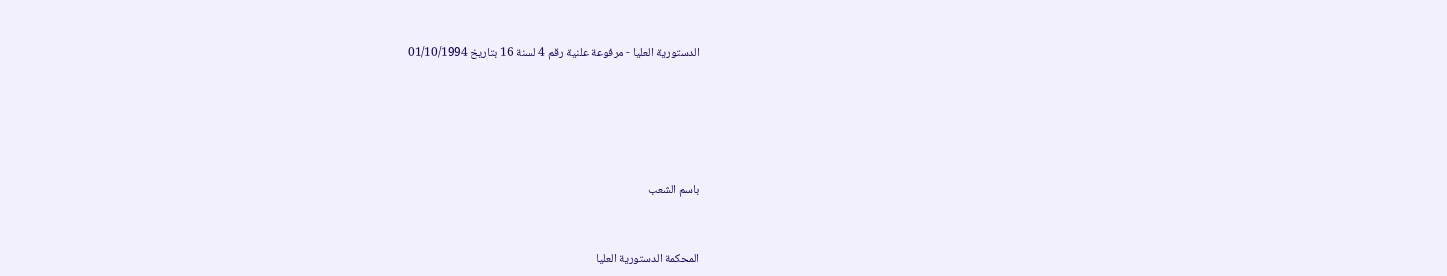الدستورية العليا - مرفوعة علنية رقم 4 لسنة 16 بتاريخ 01/10/1994







باسم الشعب



المحكمة الدستورية العليا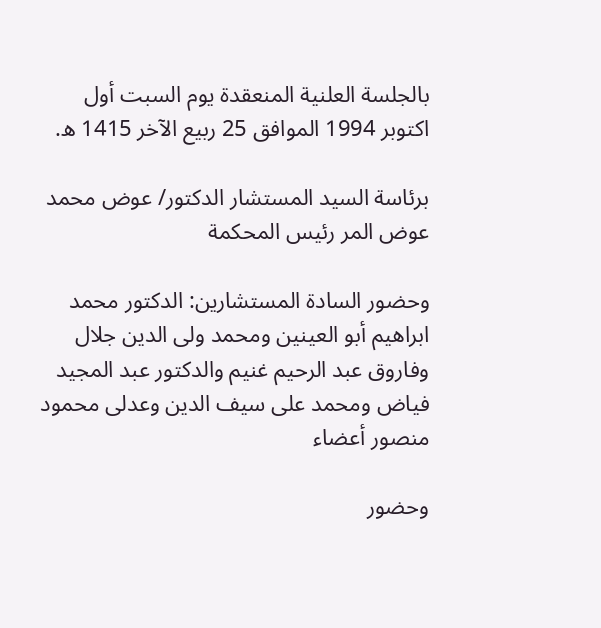بالجلسة العلنية المنعقدة يوم السبت أول اكتوبر 1994 الموافق 25 ربيع الآخر 1415 ه.

برئاسة السيد المستشار الدكتور/ عوض محمد عوض المر رئيس المحكمة

وحضور السادة المستشارين: الدكتور محمد ابراهيم أبو العينين ومحمد ولى الدين جلال وفاروق عبد الرحيم غنيم والدكتور عبد المجيد فياض ومحمد على سيف الدين وعدلى محمود منصور أعضاء

وحضور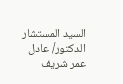السيد المستشار الدكتور/ عادل عمر شريف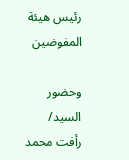رئيس هيئة المفوضين

وحضور السيد/ رأفت محمد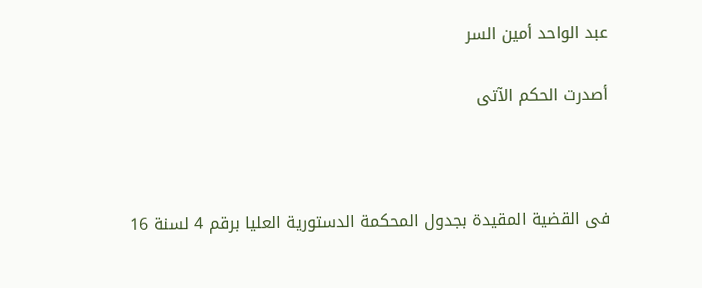عبد الواحد أمين السر

أصدرت الحكم الآتى



فى القضية المقيدة بجدول المحكمة الدستورية العليا برقم 4 لسنة 16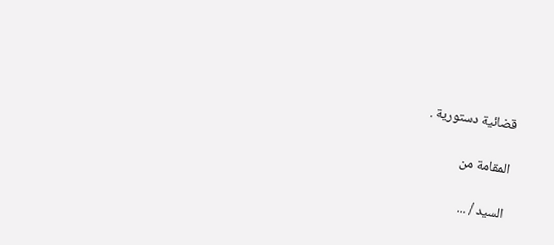قضائية دستورية .

المقامة من

السيد / ...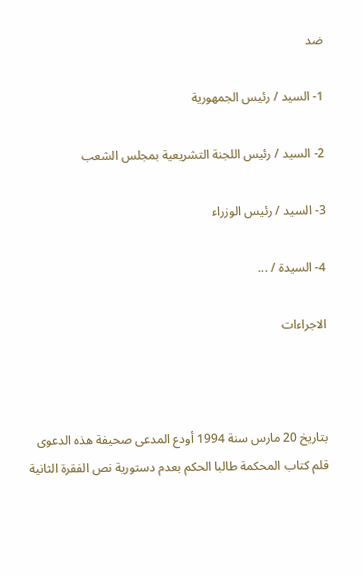ضد

1- السيد / رئيس الجمهورية

2- السيد / رئيس اللجنة التشريعية بمجلس الشعب

3- السيد / رئيس الوزراء

4- السيدة / ...

الاجراءات



بتاريخ 20 مارس سنة 1994 أودع المدعى صحيفة هذه الدعوى قلم كتاب المحكمة طالبا الحكم بعدم دستورية نص الفقرة الثانية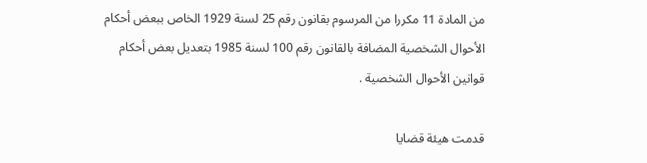من المادة 11 مكررا من المرسوم بقانون رقم 25 لسنة 1929 الخاص ببعض أحكام الأحوال الشخصية المضافة بالقانون رقم 100 لسنة 1985 بتعديل بعض أحكام قوانين الأحوال الشخصية .

قدمت هيئة قضايا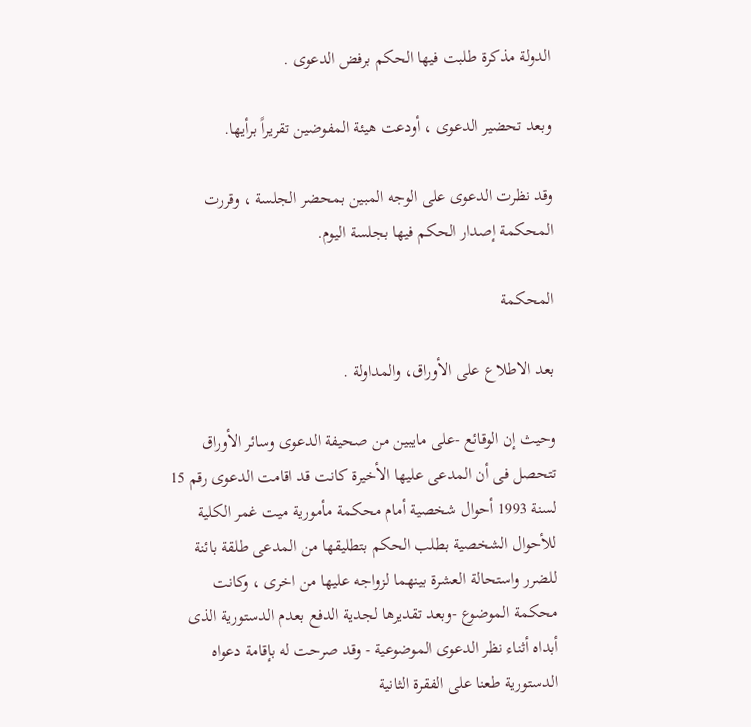الدولة مذكرة طلبت فيها الحكم برفض الدعوى .

وبعد تحضير الدعوى ، أودعت هيئة المفوضين تقريراً برأيها.

وقد نظرت الدعوى على الوجه المبين بمحضر الجلسة ، وقررت المحكمة إصدار الحكم فيها بجلسة اليوم.

المحكمة

بعد الاطلاع على الأوراق، والمداولة .

وحيث إن الوقائع -على مايبين من صحيفة الدعوى وسائر الأوراق تتحصل فى أن المدعى عليها الأخيرة كانت قد اقامت الدعوى رقم 15 لسنة 1993 أحوال شخصية أمام محكمة مأمورية ميت غمر الكلية للأحوال الشخصية بطلب الحكم بتطليقها من المدعى طلقة بائنة للضرر واستحالة العشرة بينهما لزواجه عليها من اخرى ، وكانت محكمة الموضوع -وبعد تقديرها لجدية الدفع بعدم الدستورية الذى أبداه أثناء نظر الدعوى الموضوعية - وقد صرحت له بإقامة دعواه الدستورية طعنا على الفقرة الثانية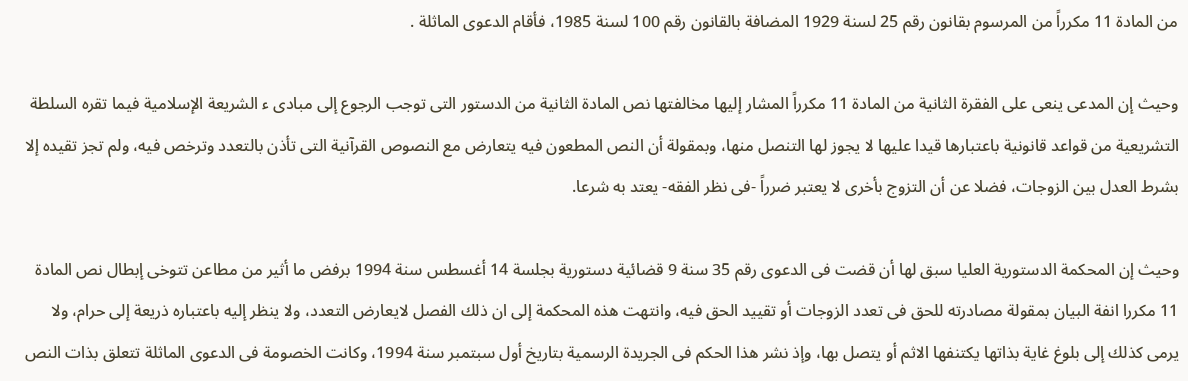من المادة 11 مكرراً من المرسوم بقانون رقم 25 لسنة 1929 المضافة بالقانون رقم 100 لسنة 1985، فأقام الدعوى الماثلة .

وحيث إن المدعى ينعى على الفقرة الثانية من المادة 11 مكرراً المشار إليها مخالفتها نص المادة الثانية من الدستور التى توجب الرجوع إلى مبادى ء الشريعة الإسلامية فيما تقره السلطة التشريعية من قواعد قانونية باعتبارها قيدا عليها لا يجوز لها التنصل منها، وبمقولة أن النص المطعون فيه يتعارض مع النصوص القرآنية التى تأذن بالتعدد وترخص فيه، ولم تجز تقيده إلا بشرط العدل بين الزوجات، فضلا عن أن التزوج بأخرى لا يعتبر ضرراً -فى نظر الفقه- يعتد به شرعا.

وحيث إن المحكمة الدستورية العليا سبق لها أن قضت فى الدعوى رقم 35 سنة 9 قضائية دستورية بجلسة 14 أغسطس سنة 1994 برفض ما أثير من مطاعن تتوخى إبطال نص المادة 11 مكررا انفة البيان بمقولة مصادرته للحق فى تعدد الزوجات أو تقييد الحق فيه، وانتهت هذه المحكمة إلى ان ذلك الفصل لايعارض التعدد، ولا ينظر إليه باعتباره ذريعة إلى حرام، ولا يرمى كذلك إلى بلوغ غاية بذاتها يكتنفها الاثم أو يتصل بها، وإذ نشر هذا الحكم فى الجريدة الرسمية بتاريخ أول سبتمبر سنة 1994، وكانت الخصومة فى الدعوى الماثلة تتعلق بذات النص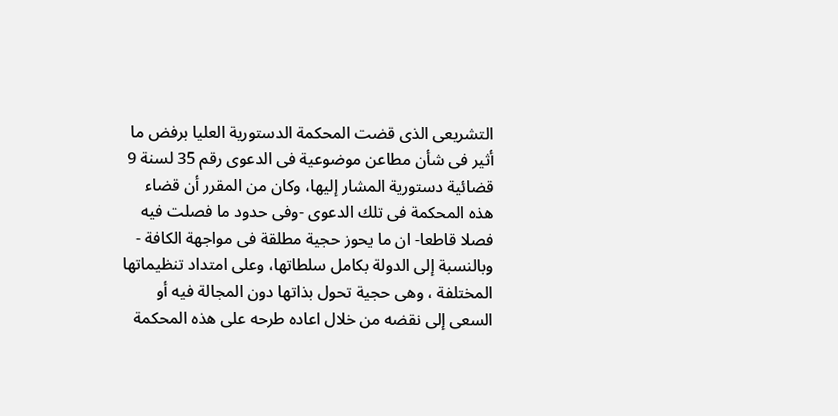التشريعى الذى قضت المحكمة الدستورية العليا برفض ما أثير فى شأن مطاعن موضوعية فى الدعوى رقم 35 لسنة 9 قضائية دستورية المشار إليها، وكان من المقرر أن قضاء هذه المحكمة فى تلك الدعوى -وفى حدود ما فصلت فيه فصلا قاطعا- ان ما يحوز حجية مطلقة فى مواجهة الكافة - وبالنسبة إلى الدولة بكامل سلطاتها، وعلى امتداد تنظيماتها المختلفة ، وهى حجية تحول بذاتها دون المجالة فيه أو السعى إلى نقضه من خلال اعاده طرحه على هذه المحكمة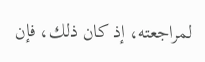لمراجعته، إذ كان ذلك، فإن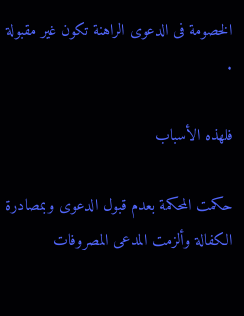الخصومة فى الدعوى الراهنة تكون غير مقبولة .

فلهذه الأسباب

حكمت المحكمة بعدم قبول الدعوى وبمصادرة الكفالة وألزمت المدعى المصروفات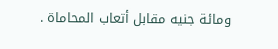ومائة جنيه مقابل أتعاب المحاماة .